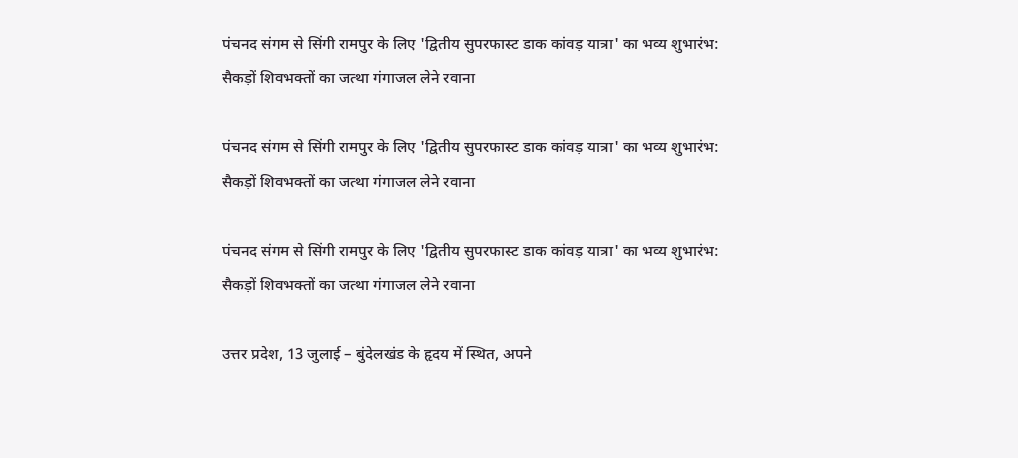पंचनद संगम से सिंगी रामपुर के लिए 'द्वितीय सुपरफास्ट डाक कांवड़ यात्रा' का भव्य शुभारंभ: सैकड़ों शिवभक्तों का जत्था गंगाजल लेने रवाना

पंचनद संगम से सिंगी रामपुर के लिए 'द्वितीय सुपरफास्ट डाक कांवड़ यात्रा' का भव्य शुभारंभ: सैकड़ों शिवभक्तों का जत्था गंगाजल लेने रवाना

पंचनद संगम से सिंगी रामपुर के लिए 'द्वितीय सुपरफास्ट डाक कांवड़ यात्रा' का भव्य शुभारंभ: सैकड़ों शिवभक्तों का जत्था गंगाजल लेने रवाना

उत्तर प्रदेश, 13 जुलाई – बुंदेलखंड के हृदय में स्थित, अपने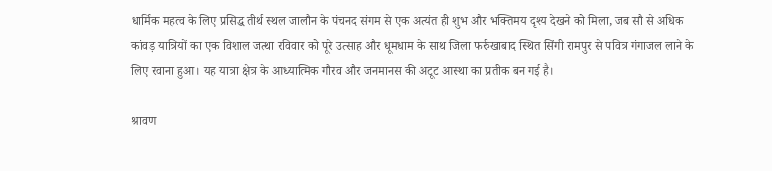धार्मिक महत्व के लिए प्रसिद्ध तीर्थ स्थल जालौन के पंचनद संगम से एक अत्यंत ही शुभ और भक्तिमय दृश्य देखने को मिला, जब सौ से अधिक कांवड़ यात्रियों का एक विशाल जत्था रविवार को पूरे उत्साह और धूमधाम के साथ जिला फर्रुखाबाद स्थित सिंगी रामपुर से पवित्र गंगाजल लाने के लिए रवाना हुआ। यह यात्रा क्षेत्र के आध्यात्मिक गौरव और जनमानस की अटूट आस्था का प्रतीक बन गई है।

श्रावण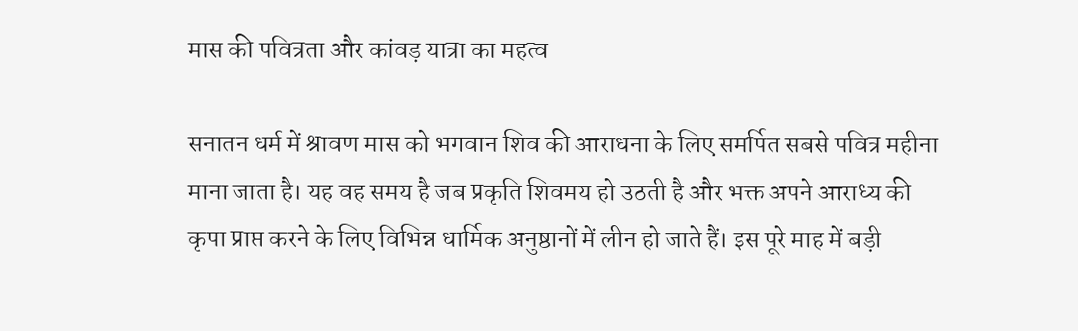मास की पवित्रता और कांवड़ यात्रा का महत्व

सनातन धर्म में श्रावण मास को भगवान शिव की आराधना के लिए समर्पित सबसे पवित्र महीना माना जाता है। यह वह समय है जब प्रकृति शिवमय हो उठती है और भक्त अपने आराध्य की कृपा प्राप्त करने के लिए विभिन्न धार्मिक अनुष्ठानों में लीन हो जाते हैं। इस पूरे माह में बड़ी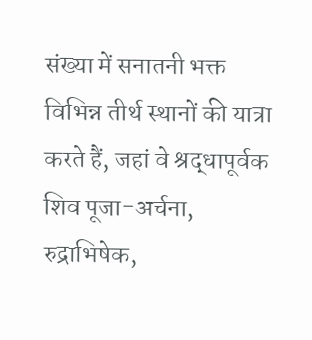संख्या में सनातनी भक्त विभिन्न तीर्थ स्थानों की यात्रा करते हैं, जहां वे श्रद्धापूर्वक शिव पूजा-अर्चना, रुद्राभिषेक,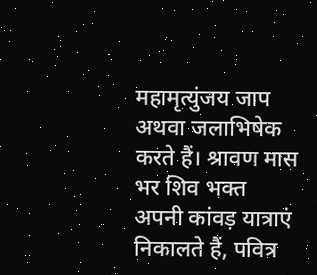महामृत्युंजय जाप अथवा जलाभिषेक करते हैं। श्रावण मास भर शिव भक्त अपनी कांवड़ यात्राएं निकालते हैं, पवित्र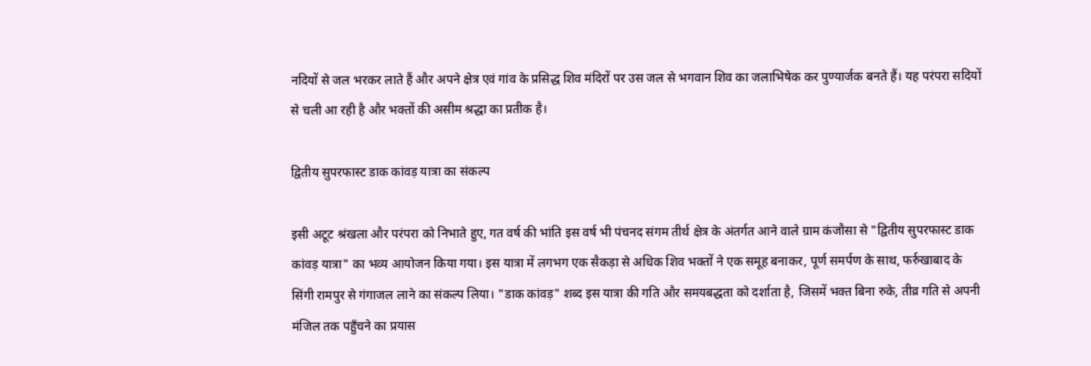नदियों से जल भरकर लाते हैं और अपने क्षेत्र एवं गांव के प्रसिद्ध शिव मंदिरों पर उस जल से भगवान शिव का जलाभिषेक कर पुण्यार्जक बनते हैं। यह परंपरा सदियों से चली आ रही है और भक्तों की असीम श्रद्धा का प्रतीक है।

द्वितीय सुपरफास्ट डाक कांवड़ यात्रा का संकल्प

इसी अटूट श्रंखला और परंपरा को निभाते हुए, गत वर्ष की भांति इस वर्ष भी पंचनद संगम तीर्थ क्षेत्र के अंतर्गत आने वाले ग्राम कंजौसा से "द्वितीय सुपरफास्ट डाक कांवड़ यात्रा" का भव्य आयोजन किया गया। इस यात्रा में लगभग एक सैकड़ा से अधिक शिव भक्तों ने एक समूह बनाकर, पूर्ण समर्पण के साथ, फर्रुखाबाद के सिंगी रामपुर से गंगाजल लाने का संकल्प लिया। "डाक कांवड़" शब्द इस यात्रा की गति और समयबद्धता को दर्शाता है, जिसमें भक्त बिना रुके, तीव्र गति से अपनी मंजिल तक पहुँचने का प्रयास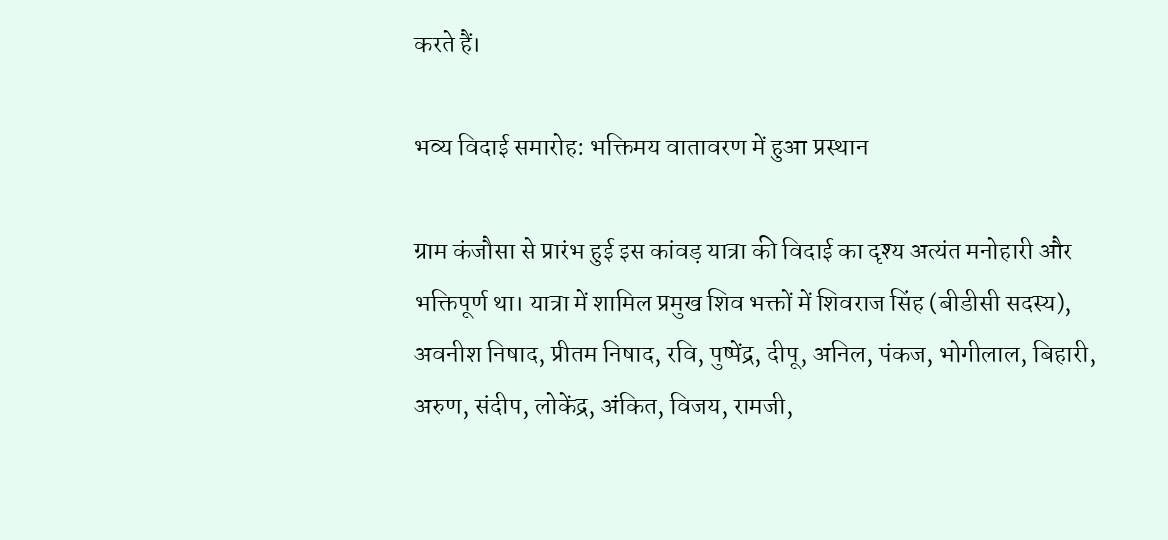करते हैं।

भव्य विदाई समारोह: भक्तिमय वातावरण में हुआ प्रस्थान

ग्राम कंजौसा से प्रारंभ हुई इस कांवड़ यात्रा की विदाई का दृश्य अत्यंत मनोहारी और भक्तिपूर्ण था। यात्रा में शामिल प्रमुख शिव भक्तों में शिवराज सिंह (बीडीसी सदस्य), अवनीश निषाद, प्रीतम निषाद, रवि, पुष्पेंद्र, दीपू, अनिल, पंकज, भोगीलाल, बिहारी, अरुण, संदीप, लोकेंद्र, अंकित, विजय, रामजी,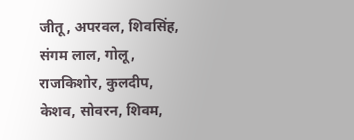जीतू, अपरवल, शिवसिंह, संगम लाल, गोलू, राजकिशोर, कुलदीप, केशव, सोवरन, शिवम,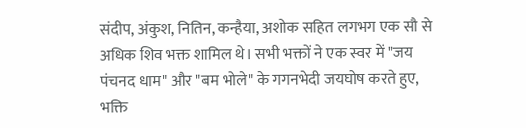संदीप, अंकुश, नितिन, कन्हैया, अशोक सहित लगभग एक सौ से अधिक शिव भक्त शामिल थे। सभी भक्तों ने एक स्वर में "जय पंचनद धाम" और "बम भोले" के गगनभेदी जयघोष करते हुए, भक्ति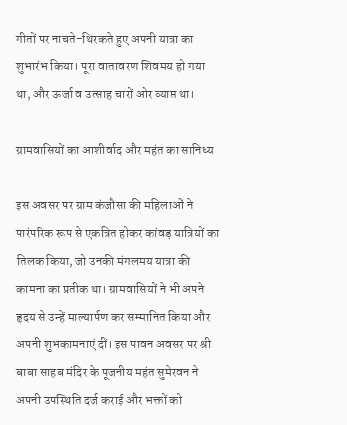गीतों पर नाचते-थिरकते हुए अपनी यात्रा का शुभारंभ किया। पूरा वातावरण शिवमय हो गया था, और ऊर्जा व उत्साह चारों ओर व्याप्त था।

ग्रामवासियों का आशीर्वाद और महंत का सानिध्य

इस अवसर पर ग्राम कंजौसा की महिलाओं ने पारंपरिक रूप से एकत्रित होकर कांवड़ यात्रियों का तिलक किया, जो उनकी मंगलमय यात्रा की कामना का प्रतीक था। ग्रामवासियों ने भी अपने हृदय से उन्हें माल्यार्पण कर सम्मानित किया और अपनी शुभकामनाएं दीं। इस पावन अवसर पर श्री बाबा साहब मंदिर के पूजनीय महंत सुमेरवन ने अपनी उपस्थिति दर्ज कराई और भक्तों को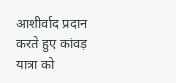आशीर्वाद प्रदान करते हुए कांवड़ यात्रा को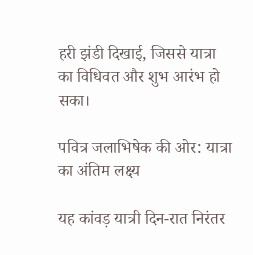हरी झंडी दिखाई, जिससे यात्रा का विधिवत और शुभ आरंभ हो सका।

पवित्र जलाभिषेक की ओर: यात्रा का अंतिम लक्ष्य

यह कांवड़ यात्री दिन-रात निरंतर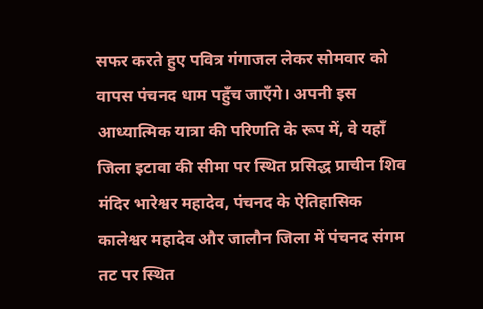सफर करते हुए पवित्र गंगाजल लेकर सोमवार को वापस पंचनद धाम पहुँच जाएँगे। अपनी इस आध्यात्मिक यात्रा की परिणति के रूप में, वे यहाँ जिला इटावा की सीमा पर स्थित प्रसिद्ध प्राचीन शिव मंदिर भारेश्वर महादेव, पंचनद के ऐतिहासिक कालेश्वर महादेव और जालौन जिला में पंचनद संगम तट पर स्थित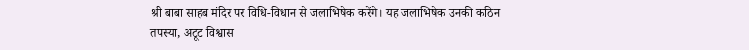श्री बाबा साहब मंदिर पर विधि-विधान से जलाभिषेक करेंगे। यह जलाभिषेक उनकी कठिन तपस्या, अटूट विश्वास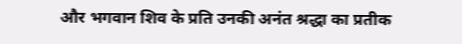और भगवान शिव के प्रति उनकी अनंत श्रद्धा का प्रतीक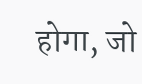होगा, जो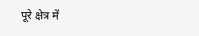पूरे क्षेत्र में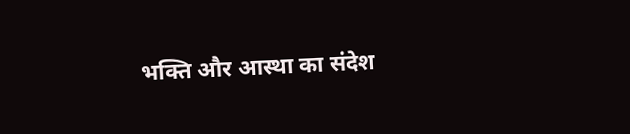भक्ति और आस्था का संदेश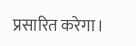प्रसारित करेगा।